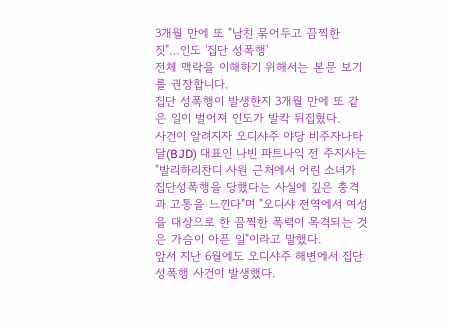3개월 만에 또 "남친 묶어두고 끔찍한 짓"…인도 '집단 성폭행'
전체 맥락을 이해하기 위해서는 본문 보기를 권장합니다.
집단 성폭행이 발생한지 3개월 만에 또 같은 일이 벌어져 인도가 발칵 뒤집혔다.
사건이 알려지자 오디샤주 야당 비주자나타달(BJD) 대표인 나빈 파트나익 전 주지사는 "발리하리찬디 사원 근처에서 어린 소녀가 집단성폭행을 당했다는 사실에 깊은 충격과 고통을 느낀다"며 "오디샤 전역에서 여성을 대상으로 한 끔찍한 폭력이 목격되는 것은 가슴이 아픈 일"이라고 말했다.
앞서 지난 6월에도 오디샤주 해변에서 집단성폭행 사건이 발생했다.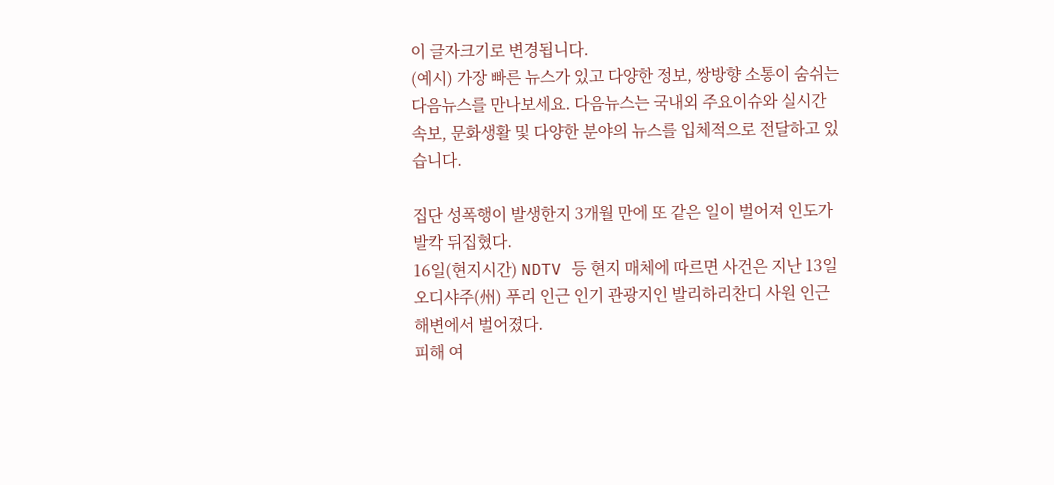이 글자크기로 변경됩니다.
(예시) 가장 빠른 뉴스가 있고 다양한 정보, 쌍방향 소통이 숨쉬는 다음뉴스를 만나보세요. 다음뉴스는 국내외 주요이슈와 실시간 속보, 문화생활 및 다양한 분야의 뉴스를 입체적으로 전달하고 있습니다.

집단 성폭행이 발생한지 3개월 만에 또 같은 일이 벌어져 인도가 발칵 뒤집혔다.
16일(현지시간) NDTV 등 현지 매체에 따르면 사건은 지난 13일 오디샤주(州) 푸리 인근 인기 관광지인 발리하리찬디 사원 인근 해변에서 벌어졌다.
피해 여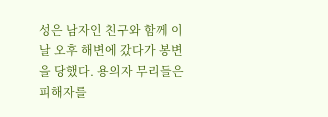성은 남자인 친구와 함께 이날 오후 해변에 갔다가 봉변을 당했다. 용의자 무리들은 피해자를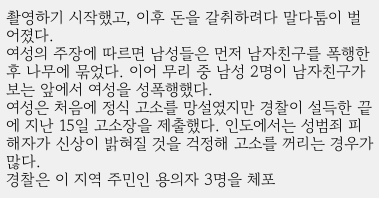촬영하기 시작했고, 이후 돈을 갈취하려다 말다툼이 벌어졌다.
여성의 주장에 따르면 남성들은 먼저 남자친구를 폭행한 후 나무에 묶었다. 이어 무리 중 남성 2명이 남자친구가 보는 앞에서 여성을 성폭행했다.
여성은 처음에 정식 고소를 망설였지만 경찰이 설득한 끝에 지난 15일 고소장을 제출했다. 인도에서는 성범죄 피해자가 신상이 밝혀질 것을 걱정해 고소를 꺼리는 경우가 많다.
경찰은 이 지역 주민인 용의자 3명을 체포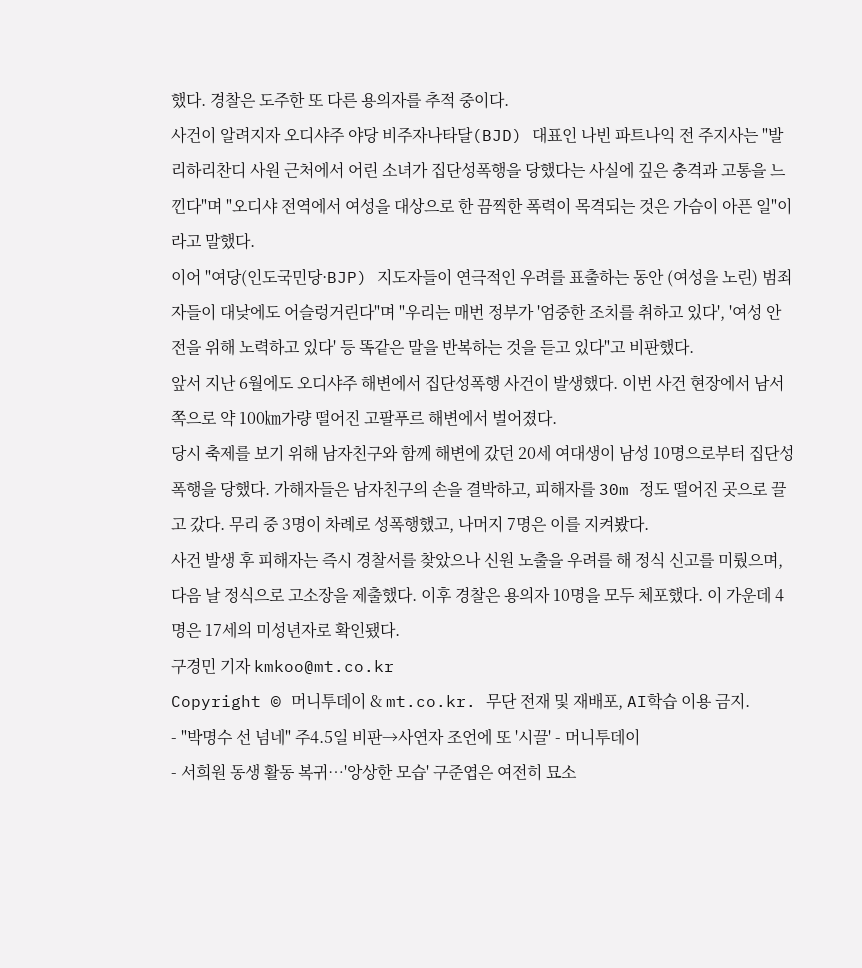했다. 경찰은 도주한 또 다른 용의자를 추적 중이다.
사건이 알려지자 오디샤주 야당 비주자나타달(BJD) 대표인 나빈 파트나익 전 주지사는 "발리하리찬디 사원 근처에서 어린 소녀가 집단성폭행을 당했다는 사실에 깊은 충격과 고통을 느낀다"며 "오디샤 전역에서 여성을 대상으로 한 끔찍한 폭력이 목격되는 것은 가슴이 아픈 일"이라고 말했다.
이어 "여당(인도국민당·BJP) 지도자들이 연극적인 우려를 표출하는 동안 (여성을 노린) 범죄자들이 대낮에도 어슬렁거린다"며 "우리는 매번 정부가 '엄중한 조치를 취하고 있다', '여성 안전을 위해 노력하고 있다' 등 똑같은 말을 반복하는 것을 듣고 있다"고 비판했다.
앞서 지난 6월에도 오디샤주 해변에서 집단성폭행 사건이 발생했다. 이번 사건 현장에서 남서쪽으로 약 100㎞가량 떨어진 고팔푸르 해변에서 벌어졌다.
당시 축제를 보기 위해 남자친구와 함께 해변에 갔던 20세 여대생이 남성 10명으로부터 집단성폭행을 당했다. 가해자들은 남자친구의 손을 결박하고, 피해자를 30m 정도 떨어진 곳으로 끌고 갔다. 무리 중 3명이 차례로 성폭행했고, 나머지 7명은 이를 지켜봤다.
사건 발생 후 피해자는 즉시 경찰서를 찾았으나 신원 노출을 우려를 해 정식 신고를 미뤘으며, 다음 날 정식으로 고소장을 제출했다. 이후 경찰은 용의자 10명을 모두 체포했다. 이 가운데 4명은 17세의 미성년자로 확인됐다.
구경민 기자 kmkoo@mt.co.kr
Copyright © 머니투데이 & mt.co.kr. 무단 전재 및 재배포, AI학습 이용 금지.
- "박명수 선 넘네" 주4.5일 비판→사연자 조언에 또 '시끌' - 머니투데이
- 서희원 동생 활동 복귀…'앙상한 모습' 구준엽은 여전히 묘소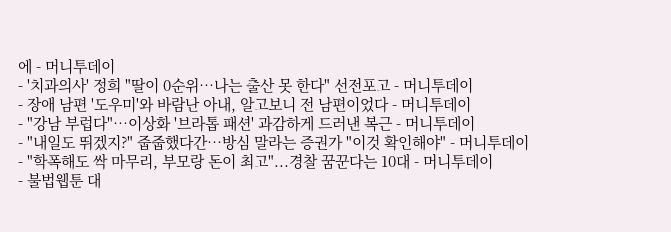에 - 머니투데이
- '치과의사' 정희 "딸이 0순위…나는 출산 못 한다" 선전포고 - 머니투데이
- 장애 남편 '도우미'와 바람난 아내, 알고보니 전 남편이었다 - 머니투데이
- "강남 부럽다"…이상화 '브라톱 패션' 과감하게 드러낸 복근 - 머니투데이
- "내일도 뛰겠지?" 줍줍했다간…방심 말라는 증권가 "이것 확인해야" - 머니투데이
- "학폭해도 싹 마무리, 부모랑 돈이 최고"...경찰 꿈꾼다는 10대 - 머니투데이
- 불법웹툰 대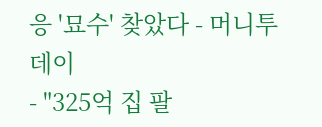응 '묘수' 찾았다 - 머니투데이
- "325억 집 팔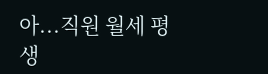아...직원 월세 평생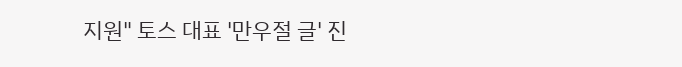지원" 토스 대표 '만우절 글' 진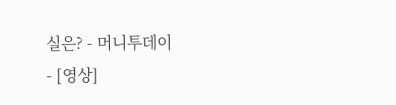실은? - 머니투데이
- [영상]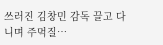쓰러진 김창민 감독 끌고 다니며 주먹질…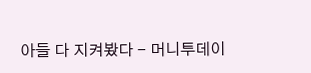아들 다 지켜봤다 - 머니투데이